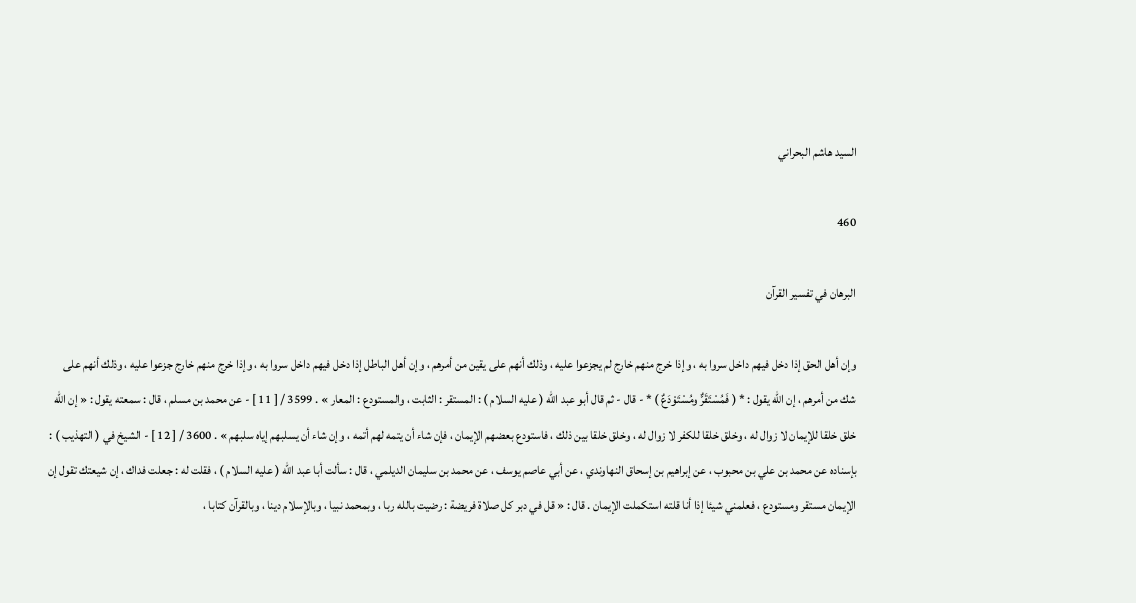السيد هاشم البحراني

460

البرهان في تفسير القرآن

وإن أهل الحق إذا دخل فيهم داخل سروا به ، وإذا خرج منهم خارج لم يجزعوا عليه ، وذلك أنهم على يقين من أمرهم ، وإن أهل الباطل إذا دخل فيهم داخل سروا به ، وإذا خرج منهم خارج جزعوا عليه ، وذلك أنهم على شك من أمرهم ، إن الله يقول : * ( فَمُسْتَقَرٌّ ومُسْتَوْدَعٌ ) * - قال - ثم قال أبو عبد الله ( عليه السلام ) : المستقر : الثابت ، والمستودع : المعار » . 3599 / [ 11 ] - عن محمد بن مسلم ، قال : سمعته يقول : « إن الله خلق خلقا للإيمان لا زوال له ، وخلق خلقا للكفر لا زوال له ، وخلق خلقا بين ذلك ، فاستودع بعضهم الإيمان ، فإن شاء أن يتمه لهم أتمه ، وإن شاء أن يسلبهم إياه سلبهم » . 3600 / [ 12 ] - الشيخ في ( التهذيب ) : بإسناده عن محمد بن علي بن محبوب ، عن إبراهيم بن إسحاق النهاوندي ، عن أبي عاصم يوسف ، عن محمد بن سليمان الديلمي ، قال : سألت أبا عبد الله ( عليه السلام ) ، فقلت له : جعلت فداك ، إن شيعتك تقول إن الإيمان مستقر ومستودع ، فعلمني شيئا إذا أنا قلته استكملت الإيمان . قال : « قل في دبر كل صلاة فريضة : رضيت بالله ربا ، وبمحمد نبيا ، وبالإسلام دينا ، وبالقرآن كتابا ،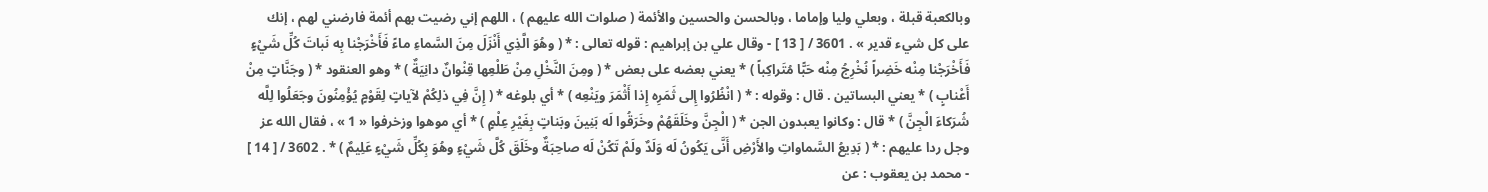وبالكعبة قبلة ، وبعلي وليا وإماما ، وبالحسن والحسين والأئمة ( صلوات الله عليهم ) ، اللهم إني رضيت بهم أئمة فارضني لهم ، إنك على كل شيء قدير » . 3601 / [ 13 ] - وقال علي بن إبراهيم : قوله تعالى : * ( وهُوَ الَّذِي أَنْزَلَ مِنَ السَّماءِ ماءً فَأَخْرَجْنا بِه نَباتَ كُلِّ شَيْءٍ فَأَخْرَجْنا مِنْه خَضِراً نُخْرِجُ مِنْه حَبًّا مُتَراكِباً ) * يعني بعضه على بعض * ( ومِنَ النَّخْلِ مِنْ طَلْعِها قِنْوانٌ دانِيَةٌ ) * وهو العنقود * ( وجَنَّاتٍ مِنْ أَعْنابٍ ) * يعني البساتين . قال : وقوله : * ( انْظُرُوا إِلى ثَمَرِه إِذا أَثْمَرَ ويَنْعِه ) * أي بلوغه * ( إِنَّ فِي ذلِكُمْ لآياتٍ لِقَوْمٍ يُؤْمِنُونَ وجَعَلُوا لِلَّه شُرَكاءَ الْجِنَّ ) * قال : وكانوا يعبدون الجن * ( الْجِنَّ وخَلَقَهُمْ وخَرَقُوا لَه بَنِينَ وبَناتٍ بِغَيْرِ عِلْمٍ ) * أي موهوا وزخرفوا « 1 » ، فقال الله عز وجل ردا عليهم : * ( بَدِيعُ السَّماواتِ والأَرْضِ أَنَّى يَكُونُ لَه وَلَدٌ ولَمْ تَكُنْ لَه صاحِبَةٌ وخَلَقَ كُلَّ شَيْءٍ وهُوَ بِكُلِّ شَيْءٍ عَلِيمٌ ) * . 3602 / [ 14 ] - محمد بن يعقوب : عن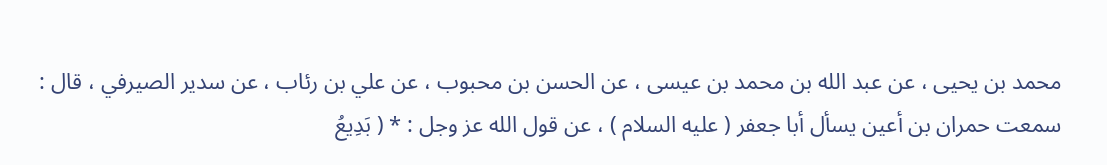محمد بن يحيى ، عن عبد الله بن محمد بن عيسى ، عن الحسن بن محبوب ، عن علي بن رئاب ، عن سدير الصيرفي ، قال : سمعت حمران بن أعين يسأل أبا جعفر ( عليه السلام ) ، عن قول الله عز وجل : * ( بَدِيعُ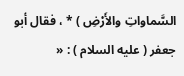السَّماواتِ والأَرْضِ ) * ، فقال أبو جعفر ( عليه السلام ) : «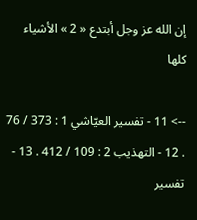إن الله عز وجل أبتدع « 2 » الأشياء كلها

--> 11 - تفسير العيّاشي 1 : 373 / 76 . 12 - التهذيب 2 : 109 / 412 . 13 - تفسير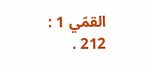القمّي 1 : 212 .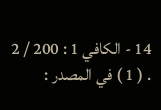14 - الكافي 1 : 200 / 2 . ( 1 ) في المصدر :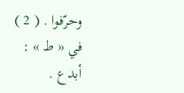وحرّفوا . ( 2 ) في « ط » : أبدع .